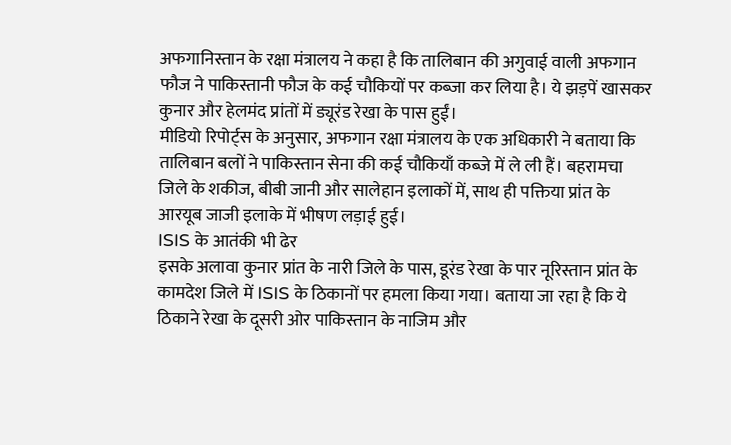अफगानिस्तान के रक्षा मंत्रालय ने कहा है कि तालिबान की अगुवाई वाली अफगान फौज ने पाकिस्तानी फौज के कई चौकियों पर कब्जा कर लिया है। ये झड़पें खासकर कुनार और हेलमंद प्रांतों में ड्यूरंड रेखा के पास हुईं।
मीडियो रिपोर्ट्स के अनुसार, अफगान रक्षा मंत्रालय के एक अधिकारी ने बताया कि तालिबान बलों ने पाकिस्तान सेना की कई चौकियाँ कब्जे में ले ली हैं। बहरामचा जिले के शकीज, बीबी जानी और सालेहान इलाकों में, साथ ही पक्तिया प्रांत के आरयूब जाजी इलाके में भीषण लड़ाई हुई।
ISIS के आतंकी भी ढेर
इसके अलावा कुनार प्रांत के नारी जिले के पास, डूरंड रेखा के पार नूरिस्तान प्रांत के कामदेश जिले में ISIS के ठिकानों पर हमला किया गया। बताया जा रहा है कि ये ठिकाने रेखा के दूसरी ओर पाकिस्तान के नाजिम और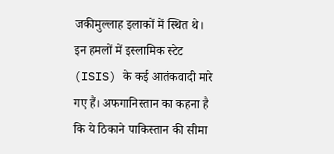जकीमुल्लाह इलाकों में स्थित थे।
इन हमलों में इस्लामिक स्टेट (ISIS) के कई आतंकवादी मारे गए हैं। अफगानिस्तान का कहना है कि ये ठिकाने पाकिस्तान की सीमा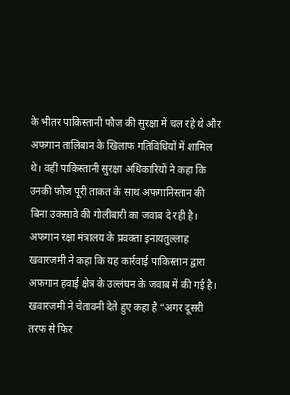के भीतर पाकिस्तानी फौज की सुरक्षा में चल रहे थे और अफगान तालिबान के खिलाफ गतिविधियों में शामिल थे। वहीं पाकिस्तानी सुरक्षा अधिकारियों ने कहा कि उनकी फौज पूरी ताकत के साथ अफगानिस्तान की बिना उकसावे की गोलीबारी का जवाब दे रही है।
अफगान रक्षा मंत्रालय के प्रवक्ता इनायतुल्लाह खवारजमी ने कहा कि यह कार्रवाई पाकिस्तान द्वारा अफगान हवाई क्षेत्र के उल्लंघन के जवाब में की गई है। खवारजमी ने चेतावनी देते हुए कहा है “अगर दूसरी तरफ से फिर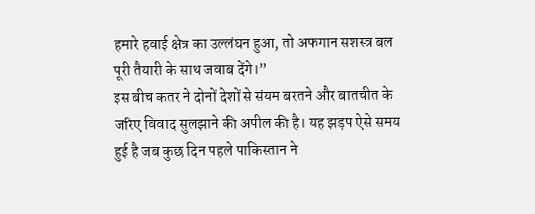हमारे हवाई क्षेत्र का उल्लंघन हुआ, तो अफगान सशस्त्र बल पूरी तैयारी के साथ जवाब देंगे।”
इस बीच कतर ने दोनों देशों से संयम बरतने और बातचीत के जरिए विवाद सुलझाने की अपील की है। यह झड़प ऐसे समय हुई है जब कुछ दिन पहले पाकिस्तान ने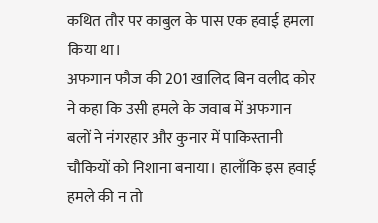कथित तौर पर काबुल के पास एक हवाई हमला किया था।
अफगान फौज की 201 खालिद बिन वलीद कोर ने कहा कि उसी हमले के जवाब में अफगान बलों ने नंगरहार और कुनार में पाकिस्तानी चौकियों को निशाना बनाया। हालाँकि इस हवाई हमले की न तो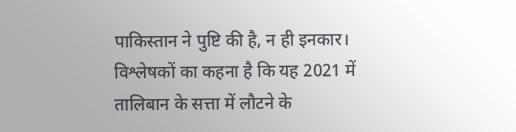पाकिस्तान ने पुष्टि की है, न ही इनकार।
विश्लेषकों का कहना है कि यह 2021 में तालिबान के सत्ता में लौटने के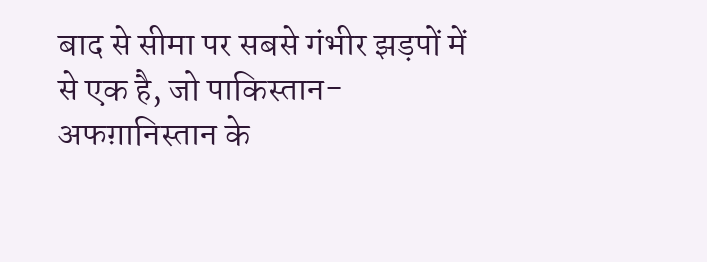बाद से सीमा पर सबसे गंभीर झड़पों में से एक है, जो पाकिस्तान-अफग़ानिस्तान के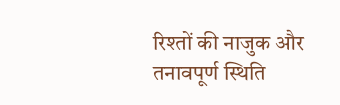रिश्तों की नाजुक और तनावपूर्ण स्थिति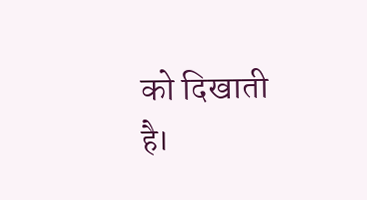को दिखाती है।